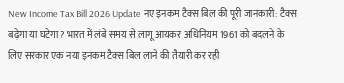New Income Tax Bill 2026 Update नए इनकम टैक्स बिल की पूरी जानकारी: टैक्स बढ़ेगा या घटेगा? भारत में लंबे समय से लागू आयकर अधिनियम 1961 को बदलने के लिए सरकार एक नया इनकम टैक्स बिल लाने की तैयारी कर रही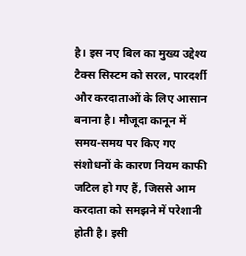है। इस नए बिल का मुख्य उद्देश्य टैक्स सिस्टम को सरल, पारदर्शी और करदाताओं के लिए आसान बनाना है। मौजूदा कानून में समय-समय पर किए गए संशोधनों के कारण नियम काफी जटिल हो गए हैं, जिससे आम करदाता को समझने में परेशानी होती है। इसी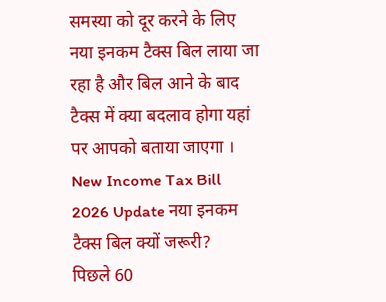समस्या को दूर करने के लिए नया इनकम टैक्स बिल लाया जा रहा है और बिल आने के बाद टैक्स में क्या बदलाव होगा यहां पर आपको बताया जाएगा ।
New Income Tax Bill 2026 Update नया इनकम टैक्स बिल क्यों जरूरी?
पिछले 60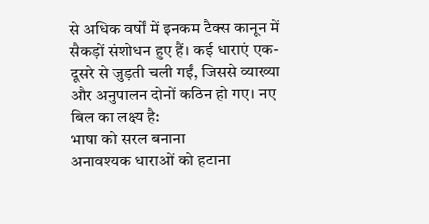से अधिक वर्षों में इनकम टैक्स कानून में सैकड़ों संशोधन हुए हैं। कई धाराएं एक-दूसरे से जुड़ती चली गईं, जिससे व्याख्या और अनुपालन दोनों कठिन हो गए। नए बिल का लक्ष्य है:
भाषा को सरल बनाना
अनावश्यक धाराओं को हटाना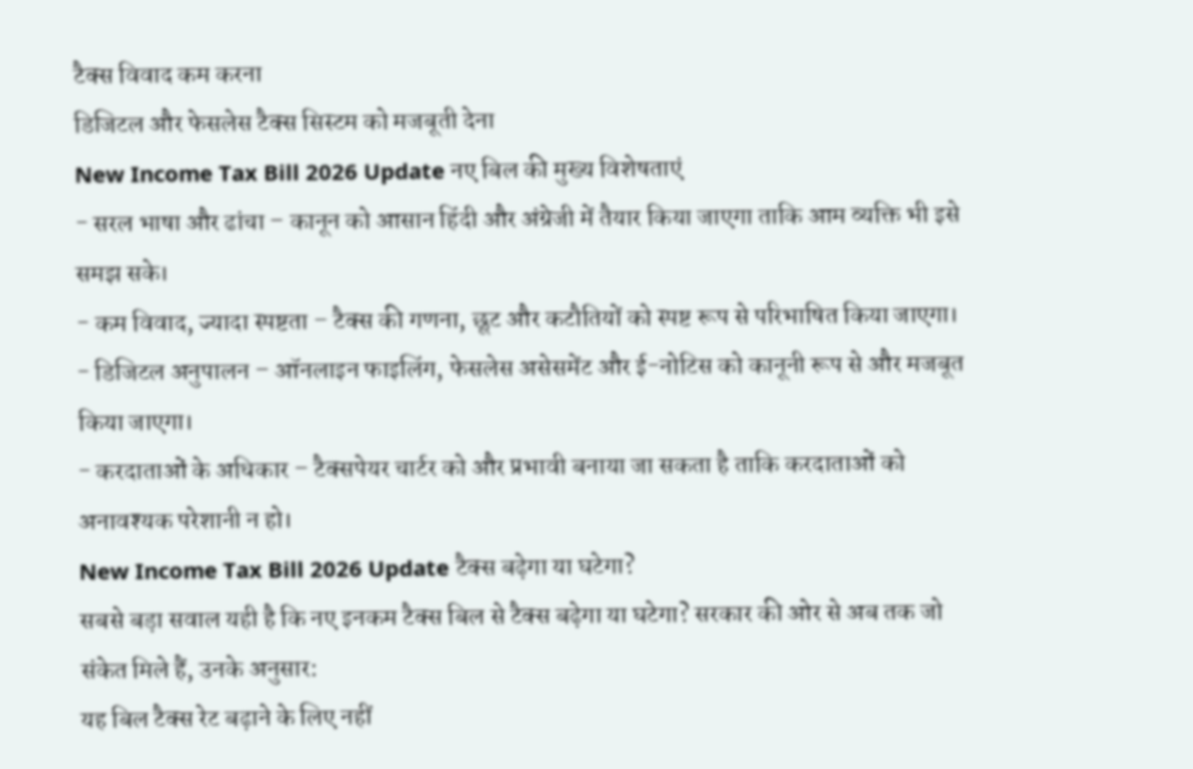टैक्स विवाद कम करना
डिजिटल और फेसलेस टैक्स सिस्टम को मजबूती देना
New Income Tax Bill 2026 Update नए बिल की मुख्य विशेषताएं
- सरल भाषा और ढांचा – कानून को आसान हिंदी और अंग्रेजी में तैयार किया जाएगा ताकि आम व्यक्ति भी इसे समझ सके।
- कम विवाद, ज्यादा स्पष्टता – टैक्स की गणना, छूट और कटौतियों को स्पष्ट रूप से परिभाषित किया जाएगा।
- डिजिटल अनुपालन – ऑनलाइन फाइलिंग, फेसलेस असेसमेंट और ई-नोटिस को कानूनी रूप से और मजबूत किया जाएगा।
- करदाताओं के अधिकार – टैक्सपेयर चार्टर को और प्रभावी बनाया जा सकता है ताकि करदाताओं को अनावश्यक परेशानी न हो।
New Income Tax Bill 2026 Update टैक्स बढ़ेगा या घटेगा?
सबसे बड़ा सवाल यही है कि नए इनकम टैक्स बिल से टैक्स बढ़ेगा या घटेगा? सरकार की ओर से अब तक जो संकेत मिले हैं, उनके अनुसार:
यह बिल टैक्स रेट बढ़ाने के लिए नहीं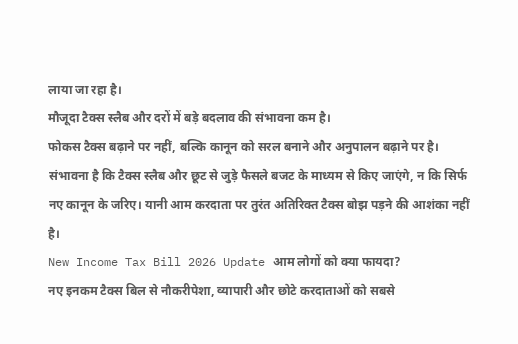लाया जा रहा है।
मौजूदा टैक्स स्लैब और दरों में बड़े बदलाव की संभावना कम है।
फोकस टैक्स बढ़ाने पर नहीं, बल्कि कानून को सरल बनाने और अनुपालन बढ़ाने पर है।
संभावना है कि टैक्स स्लैब और छूट से जुड़े फैसले बजट के माध्यम से किए जाएंगे, न कि सिर्फ नए कानून के जरिए। यानी आम करदाता पर तुरंत अतिरिक्त टैक्स बोझ पड़ने की आशंका नहीं है।
New Income Tax Bill 2026 Update आम लोगों को क्या फायदा?
नए इनकम टैक्स बिल से नौकरीपेशा, व्यापारी और छोटे करदाताओं को सबसे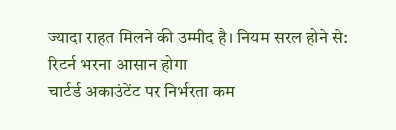ज्यादा राहत मिलने की उम्मीद है। नियम सरल होने से:
रिटर्न भरना आसान होगा
चार्टर्ड अकाउंटेंट पर निर्भरता कम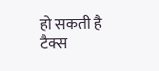हो सकती है
टैक्स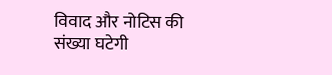विवाद और नोटिस की संख्या घटेगी